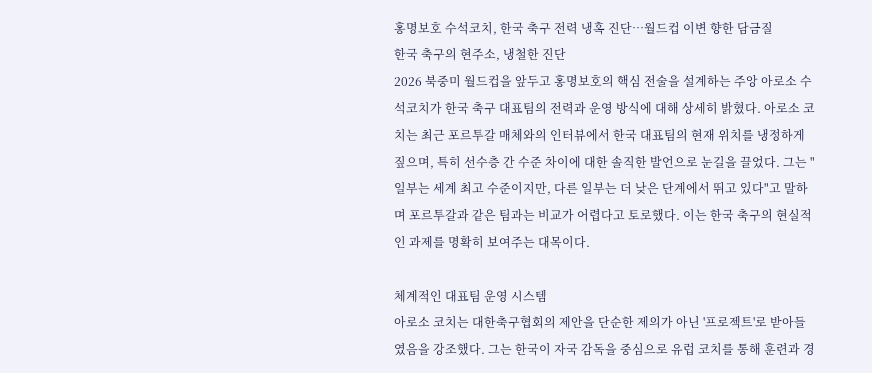홍명보호 수석코치, 한국 축구 전력 냉혹 진단…월드컵 이변 향한 담금질
한국 축구의 현주소, 냉철한 진단
2026 북중미 월드컵을 앞두고 홍명보호의 핵심 전술을 설계하는 주앙 아로소 수석코치가 한국 축구 대표팀의 전력과 운영 방식에 대해 상세히 밝혔다. 아로소 코치는 최근 포르투갈 매체와의 인터뷰에서 한국 대표팀의 현재 위치를 냉정하게 짚으며, 특히 선수층 간 수준 차이에 대한 솔직한 발언으로 눈길을 끌었다. 그는 "일부는 세계 최고 수준이지만, 다른 일부는 더 낮은 단계에서 뛰고 있다"고 말하며 포르투갈과 같은 팀과는 비교가 어렵다고 토로했다. 이는 한국 축구의 현실적인 과제를 명확히 보여주는 대목이다.

체계적인 대표팀 운영 시스템
아로소 코치는 대한축구협회의 제안을 단순한 제의가 아닌 '프로젝트'로 받아들였음을 강조했다. 그는 한국이 자국 감독을 중심으로 유럽 코치를 통해 훈련과 경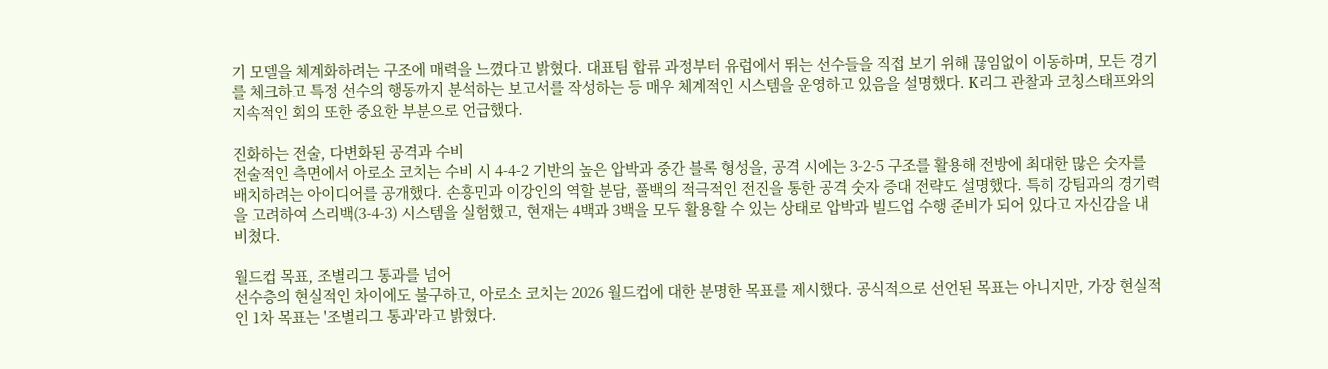기 모델을 체계화하려는 구조에 매력을 느꼈다고 밝혔다. 대표팀 합류 과정부터 유럽에서 뛰는 선수들을 직접 보기 위해 끊임없이 이동하며, 모든 경기를 체크하고 특정 선수의 행동까지 분석하는 보고서를 작성하는 등 매우 체계적인 시스템을 운영하고 있음을 설명했다. K리그 관찰과 코칭스태프와의 지속적인 회의 또한 중요한 부분으로 언급했다.

진화하는 전술, 다변화된 공격과 수비
전술적인 측면에서 아로소 코치는 수비 시 4-4-2 기반의 높은 압박과 중간 블록 형성을, 공격 시에는 3-2-5 구조를 활용해 전방에 최대한 많은 숫자를 배치하려는 아이디어를 공개했다. 손흥민과 이강인의 역할 분담, 풀백의 적극적인 전진을 통한 공격 숫자 증대 전략도 설명했다. 특히 강팀과의 경기력을 고려하여 스리백(3-4-3) 시스템을 실험했고, 현재는 4백과 3백을 모두 활용할 수 있는 상태로 압박과 빌드업 수행 준비가 되어 있다고 자신감을 내비쳤다.

월드컵 목표, 조별리그 통과를 넘어
선수층의 현실적인 차이에도 불구하고, 아로소 코치는 2026 월드컵에 대한 분명한 목표를 제시했다. 공식적으로 선언된 목표는 아니지만, 가장 현실적인 1차 목표는 '조별리그 통과'라고 밝혔다.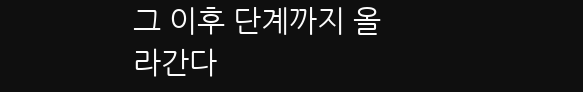그 이후 단계까지 올라간다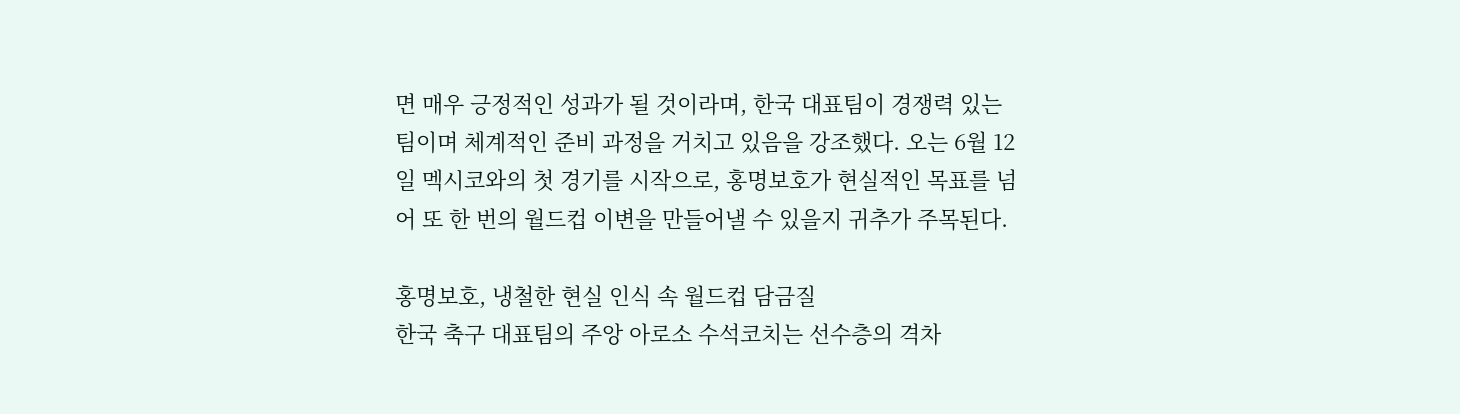면 매우 긍정적인 성과가 될 것이라며, 한국 대표팀이 경쟁력 있는 팀이며 체계적인 준비 과정을 거치고 있음을 강조했다. 오는 6월 12일 멕시코와의 첫 경기를 시작으로, 홍명보호가 현실적인 목표를 넘어 또 한 번의 월드컵 이변을 만들어낼 수 있을지 귀추가 주목된다.

홍명보호, 냉철한 현실 인식 속 월드컵 담금질
한국 축구 대표팀의 주앙 아로소 수석코치는 선수층의 격차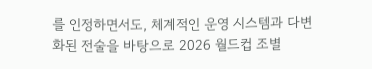를 인정하면서도, 체계적인 운영 시스템과 다변화된 전술을 바탕으로 2026 월드컵 조별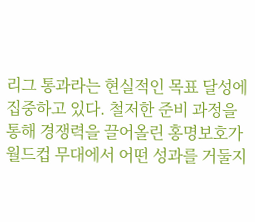리그 통과라는 현실적인 목표 달성에 집중하고 있다. 철저한 준비 과정을 통해 경쟁력을 끌어올린 홍명보호가 월드컵 무대에서 어떤 성과를 거둘지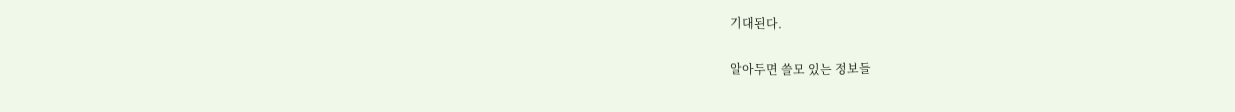기대된다.

알아두면 쓸모 있는 정보들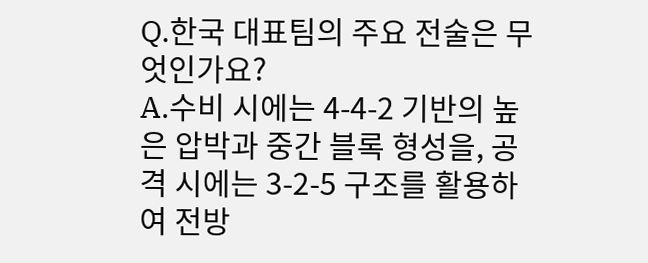Q.한국 대표팀의 주요 전술은 무엇인가요?
A.수비 시에는 4-4-2 기반의 높은 압박과 중간 블록 형성을, 공격 시에는 3-2-5 구조를 활용하여 전방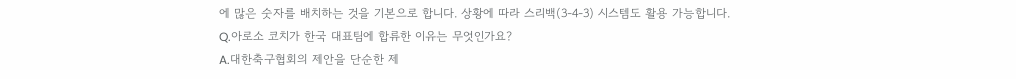에 많은 숫자를 배치하는 것을 기본으로 합니다. 상황에 따라 스리백(3-4-3) 시스템도 활용 가능합니다.
Q.아로소 코치가 한국 대표팀에 합류한 이유는 무엇인가요?
A.대한축구협회의 제안을 단순한 제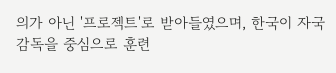의가 아닌 '프로젝트'로 받아들였으며, 한국이 자국 감독을 중심으로 훈련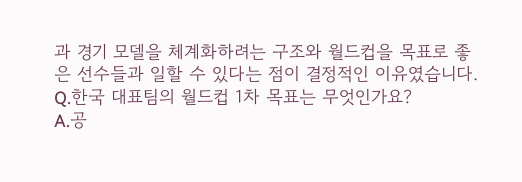과 경기 모델을 체계화하려는 구조와 월드컵을 목표로 좋은 선수들과 일할 수 있다는 점이 결정적인 이유였습니다.
Q.한국 대표팀의 월드컵 1차 목표는 무엇인가요?
A.공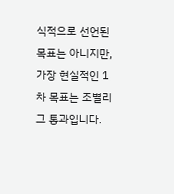식적으로 선언된 목표는 아니지만, 가장 현실적인 1차 목표는 조별리그 통과입니다.